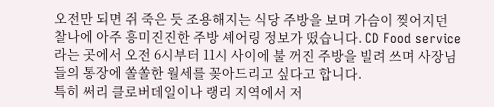오전만 되면 쥐 죽은 듯 조용해지는 식당 주방을 보며 가슴이 찢어지던 찰나에 아주 흥미진진한 주방 셰어링 정보가 떴습니다. CD Food service라는 곳에서 오전 6시부터 11시 사이에 불 꺼진 주방을 빌려 쓰며 사장님들의 통장에 쏠쏠한 월세를 꽂아드리고 싶다고 합니다.
특히 써리 클로버데일이나 랭리 지역에서 저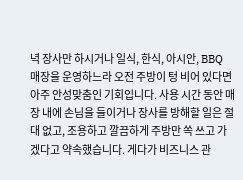녁 장사만 하시거나 일식, 한식, 아시안, BBQ 매장을 운영하느라 오전 주방이 텅 비어 있다면 아주 안성맞춤인 기회입니다. 사용 시간 동안 매장 내에 손님을 들이거나 장사를 방해할 일은 절대 없고, 조용하고 깔끔하게 주방만 쏙 쓰고 가겠다고 약속했습니다. 게다가 비즈니스 관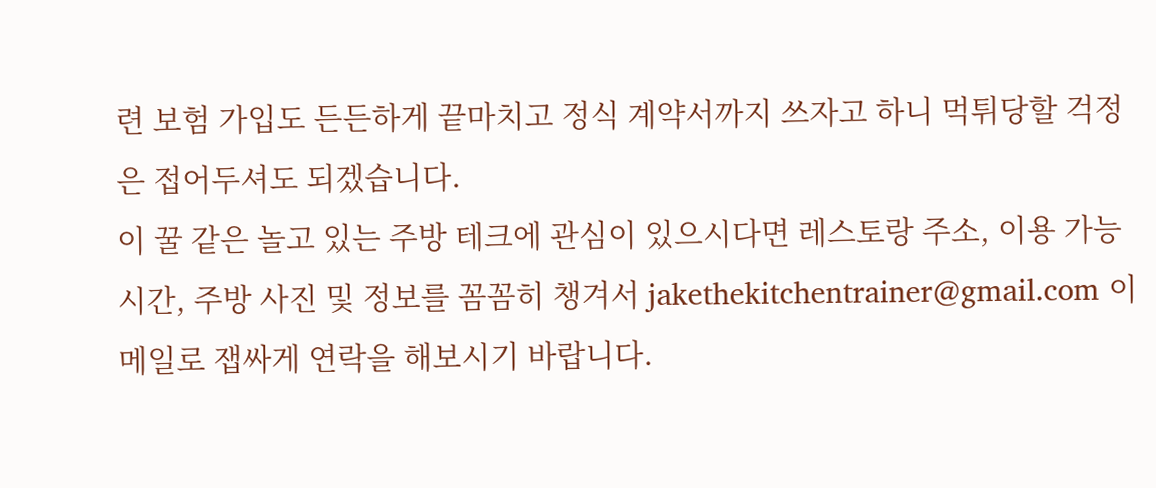련 보험 가입도 든든하게 끝마치고 정식 계약서까지 쓰자고 하니 먹튀당할 걱정은 접어두셔도 되겠습니다.
이 꿀 같은 놀고 있는 주방 테크에 관심이 있으시다면 레스토랑 주소, 이용 가능 시간, 주방 사진 및 정보를 꼼꼼히 챙겨서 jakethekitchentrainer@gmail.com 이메일로 잽싸게 연락을 해보시기 바랍니다.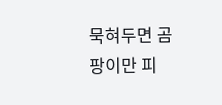묵혀두면 곰팡이만 피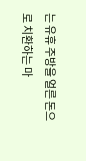는 유휴 주방을 얼른 돈으로 치환하는 마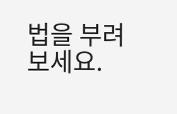법을 부려보세요.